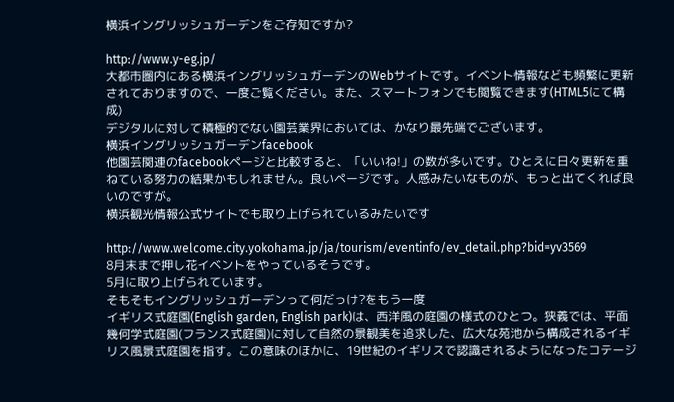横浜イングリッシュガーデンをご存知ですか?

http://www.y-eg.jp/
大都市圏内にある横浜イングリッシュガーデンのWebサイトです。イベント情報なども頻繁に更新されておりますので、一度ご覧ください。また、スマートフォンでも閲覧できます(HTML5にて構成)
デジタルに対して積極的でない園芸業界においては、かなり最先端でございます。
横浜イングリッシュガーデンfacebook
他園芸関連のfacebookページと比較すると、「いいね!」の数が多いです。ひとえに日々更新を重ねている努力の結果かもしれません。良いページです。人感みたいなものが、もっと出てくれば良いのですが。
横浜観光情報公式サイトでも取り上げられているみたいです

http://www.welcome.city.yokohama.jp/ja/tourism/eventinfo/ev_detail.php?bid=yv3569
8月末まで押し花イベントをやっているそうです。
5月に取り上げられています。
そもそもイングリッシュガーデンって何だっけ?をもう一度
イギリス式庭園(English garden, English park)は、西洋風の庭園の様式のひとつ。狭義では、平面幾何学式庭園(フランス式庭園)に対して自然の景観美を追求した、広大な苑池から構成されるイギリス風景式庭園を指す。この意味のほかに、19世紀のイギリスで認識されるようになったコテージ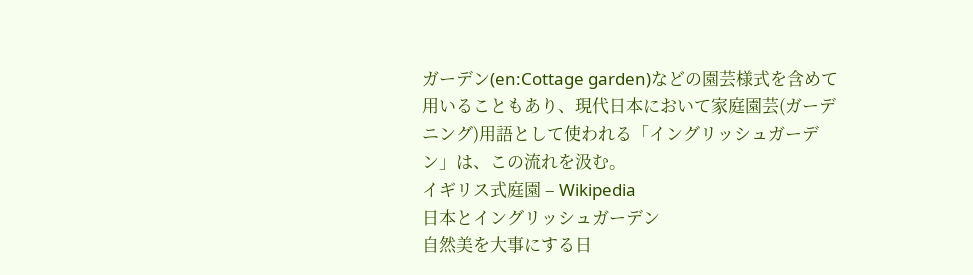ガーデン(en:Cottage garden)などの園芸様式を含めて用いることもあり、現代日本において家庭園芸(ガーデニング)用語として使われる「イングリッシュガーデン」は、この流れを汲む。
イギリス式庭園 – Wikipedia
日本とイングリッシュガーデン
自然美を大事にする日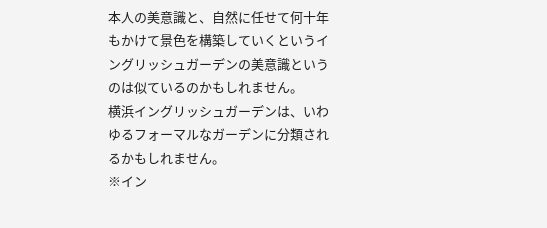本人の美意識と、自然に任せて何十年もかけて景色を構築していくというイングリッシュガーデンの美意識というのは似ているのかもしれません。
横浜イングリッシュガーデンは、いわゆるフォーマルなガーデンに分類されるかもしれません。
※イン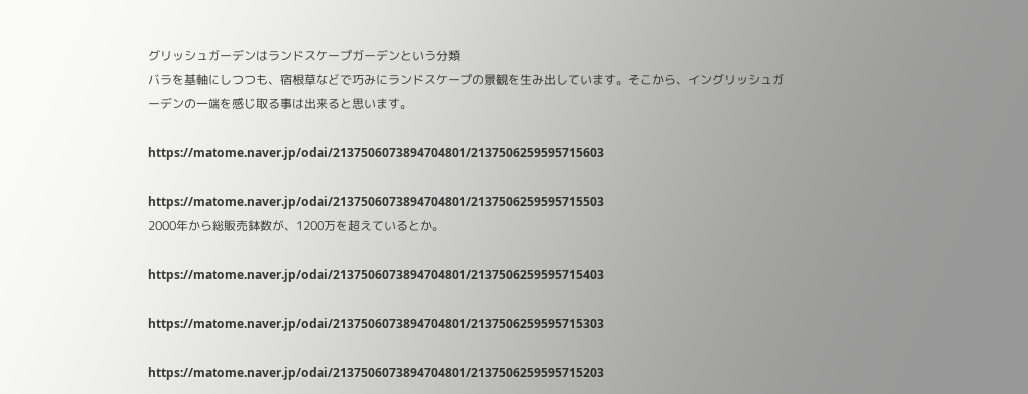グリッシュガーデンはランドスケープガーデンという分類
バラを基軸にしつつも、宿根草などで巧みにランドスケープの景観を生み出しています。そこから、イングリッシュガーデンの一端を感じ取る事は出来ると思います。

https://matome.naver.jp/odai/2137506073894704801/2137506259595715603

https://matome.naver.jp/odai/2137506073894704801/2137506259595715503
2000年から総販売鉢数が、1200万を超えているとか。

https://matome.naver.jp/odai/2137506073894704801/2137506259595715403

https://matome.naver.jp/odai/2137506073894704801/2137506259595715303

https://matome.naver.jp/odai/2137506073894704801/2137506259595715203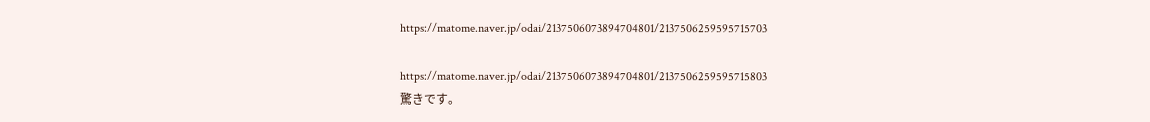https://matome.naver.jp/odai/2137506073894704801/2137506259595715703

https://matome.naver.jp/odai/2137506073894704801/2137506259595715803
驚きです。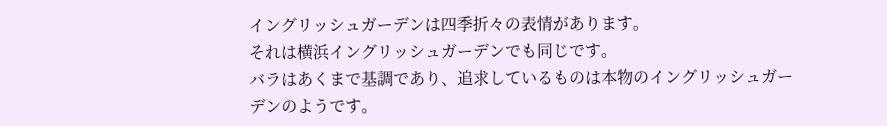イングリッシュガーデンは四季折々の表情があります。
それは横浜イングリッシュガーデンでも同じです。
バラはあくまで基調であり、追求しているものは本物のイングリッシュガーデンのようです。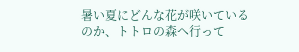暑い夏にどんな花が咲いているのか、トトロの森へ行って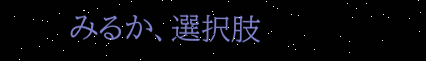みるか、選択肢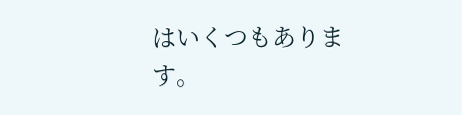はいくつもあります。